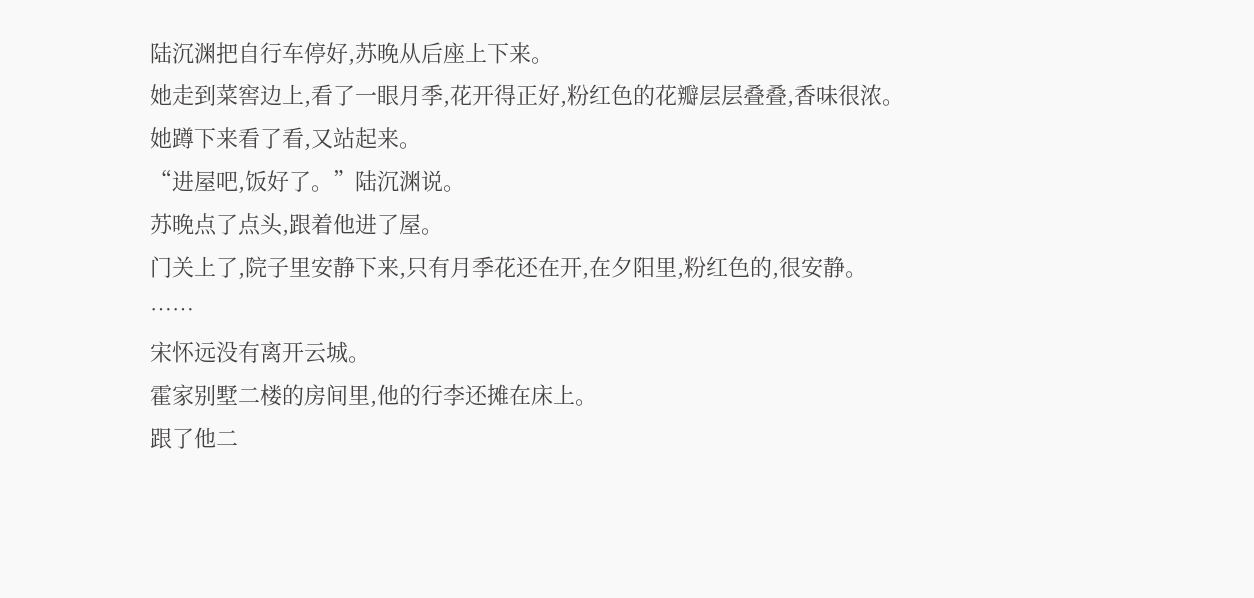陆沉渊把自行车停好,苏晚从后座上下来。
她走到菜窖边上,看了一眼月季,花开得正好,粉红色的花瓣层层叠叠,香味很浓。
她蹲下来看了看,又站起来。
“进屋吧,饭好了。”陆沉渊说。
苏晚点了点头,跟着他进了屋。
门关上了,院子里安静下来,只有月季花还在开,在夕阳里,粉红色的,很安静。
……
宋怀远没有离开云城。
霍家别墅二楼的房间里,他的行李还摊在床上。
跟了他二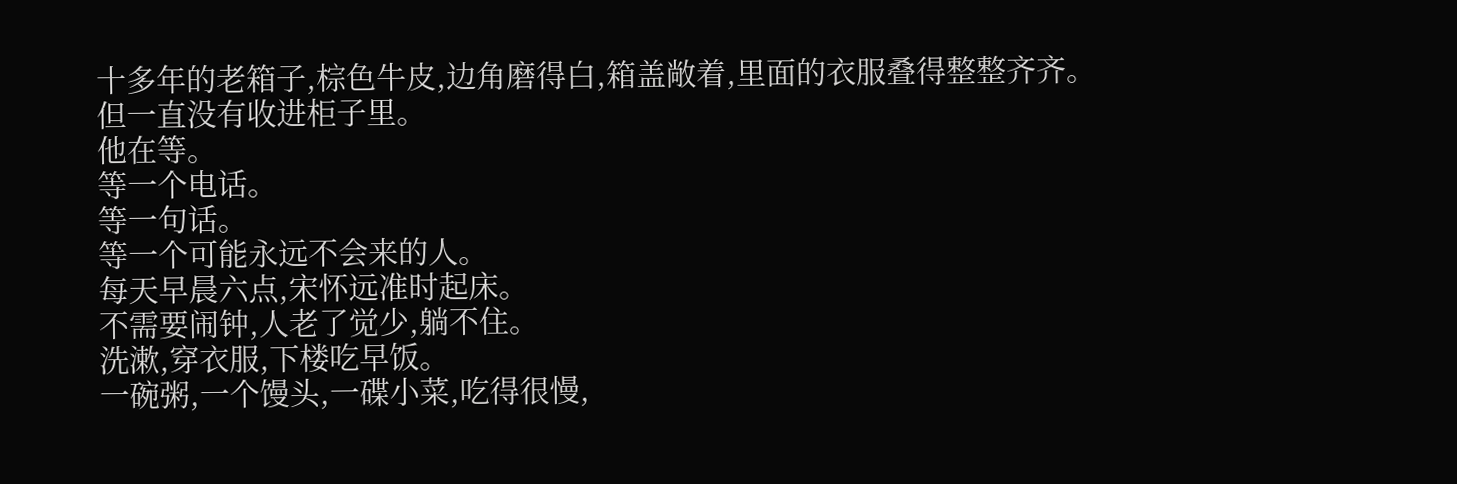十多年的老箱子,棕色牛皮,边角磨得白,箱盖敞着,里面的衣服叠得整整齐齐。
但一直没有收进柜子里。
他在等。
等一个电话。
等一句话。
等一个可能永远不会来的人。
每天早晨六点,宋怀远准时起床。
不需要闹钟,人老了觉少,躺不住。
洗漱,穿衣服,下楼吃早饭。
一碗粥,一个馒头,一碟小菜,吃得很慢,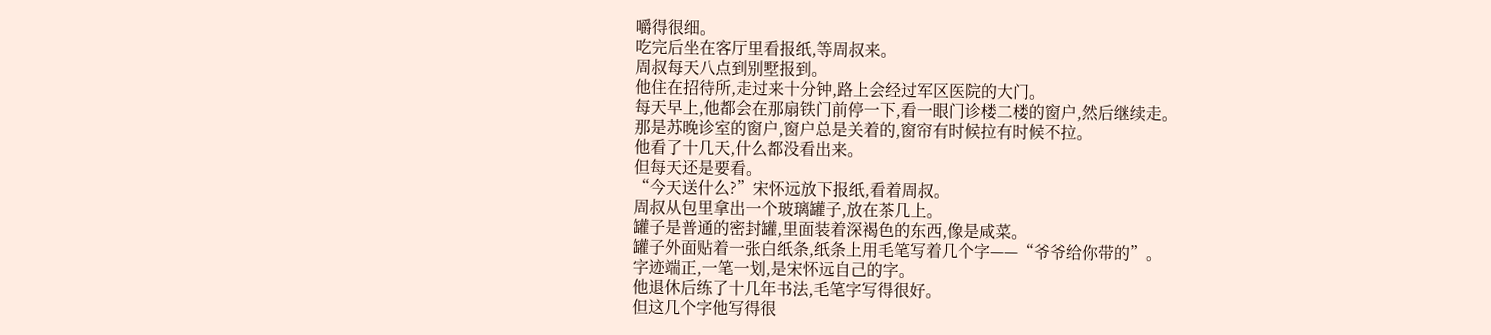嚼得很细。
吃完后坐在客厅里看报纸,等周叔来。
周叔每天八点到别墅报到。
他住在招待所,走过来十分钟,路上会经过军区医院的大门。
每天早上,他都会在那扇铁门前停一下,看一眼门诊楼二楼的窗户,然后继续走。
那是苏晚诊室的窗户,窗户总是关着的,窗帘有时候拉有时候不拉。
他看了十几天,什么都没看出来。
但每天还是要看。
“今天送什么?”宋怀远放下报纸,看着周叔。
周叔从包里拿出一个玻璃罐子,放在茶几上。
罐子是普通的密封罐,里面装着深褐色的东西,像是咸菜。
罐子外面贴着一张白纸条,纸条上用毛笔写着几个字——“爷爷给你带的”。
字迹端正,一笔一划,是宋怀远自己的字。
他退休后练了十几年书法,毛笔字写得很好。
但这几个字他写得很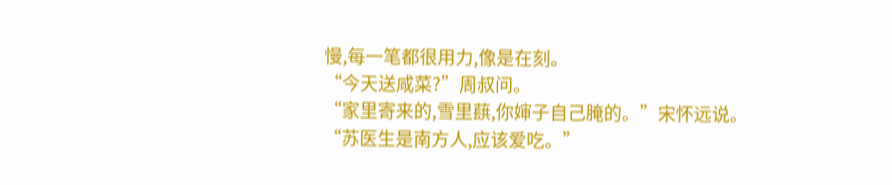慢,每一笔都很用力,像是在刻。
“今天送咸菜?”周叔问。
“家里寄来的,雪里蕻,你婶子自己腌的。”宋怀远说。
“苏医生是南方人,应该爱吃。”